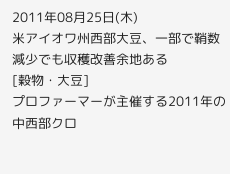2011年08月25日(木)
米アイオワ州西部大豆、一部で鞘数減少でも収穫改善余地ある
[穀物・大豆]
プロファーマーが主催する2011年の中西部クロ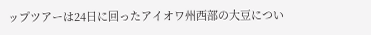ップツアーは24日に回ったアイオワ州西部の大豆につい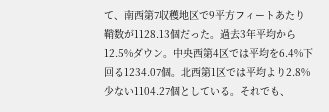て、南西第7収穫地区で9平方フィートあたり鞘数が1128.13個だった。過去3年平均から12.5%ダウン。中央西第4区では平均を6.4%下回る1234.07個。北西第1区では平均より2.8%少ない1104.27個としている。それでも、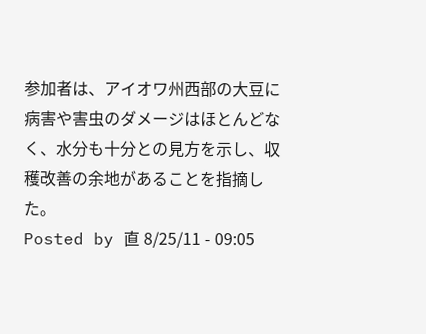参加者は、アイオワ州西部の大豆に病害や害虫のダメージはほとんどなく、水分も十分との見方を示し、収穫改善の余地があることを指摘した。
Posted by 直 8/25/11 - 09:05